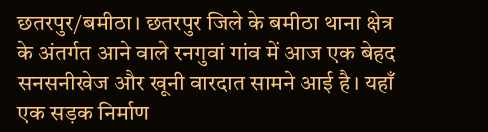छतरपुर/बमीठा। छतरपुर जिले के बमीठा थाना क्षेत्र के अंतर्गत आने वाले रनगुवां गांव में आज एक बेहद सनसनीखेज और खूनी वारदात सामने आई है। यहाँ एक सड़क निर्माण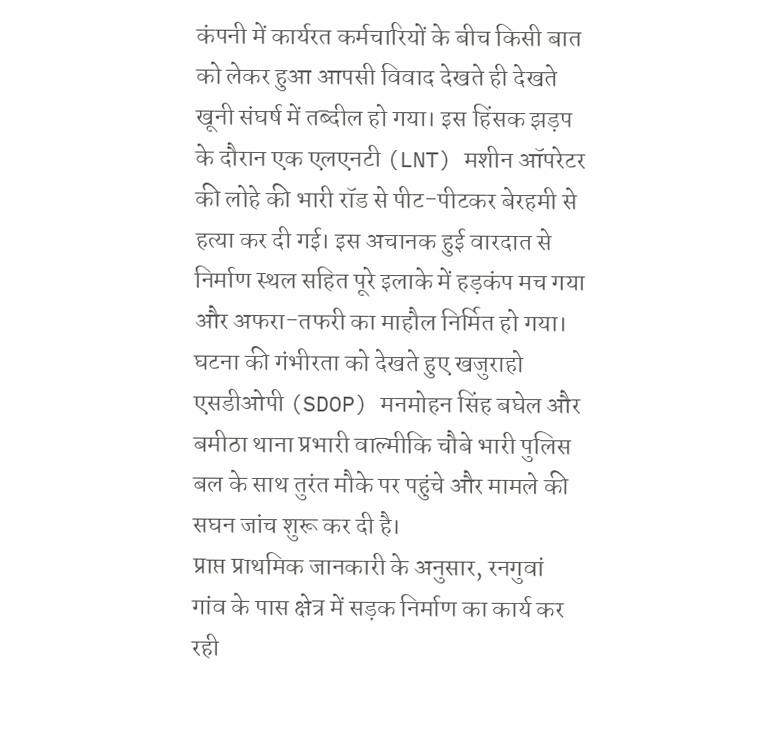कंपनी में कार्यरत कर्मचारियों के बीच किसी बात को लेकर हुआ आपसी विवाद देखते ही देखते खूनी संघर्ष में तब्दील हो गया। इस हिंसक झड़प के दौरान एक एलएनटी (LNT) मशीन ऑपरेटर की लोहे की भारी रॉड से पीट-पीटकर बेरहमी से हत्या कर दी गई। इस अचानक हुई वारदात से निर्माण स्थल सहित पूरे इलाके में हड़कंप मच गया और अफरा-तफरी का माहौल निर्मित हो गया। घटना की गंभीरता को देखते हुए खजुराहो एसडीओपी (SDOP) मनमोहन सिंह बघेल और बमीठा थाना प्रभारी वाल्मीकि चौबे भारी पुलिस बल के साथ तुरंत मौके पर पहुंचे और मामले की सघन जांच शुरू कर दी है।
प्राप्त प्राथमिक जानकारी के अनुसार, रनगुवां गांव के पास क्षेत्र में सड़क निर्माण का कार्य कर रही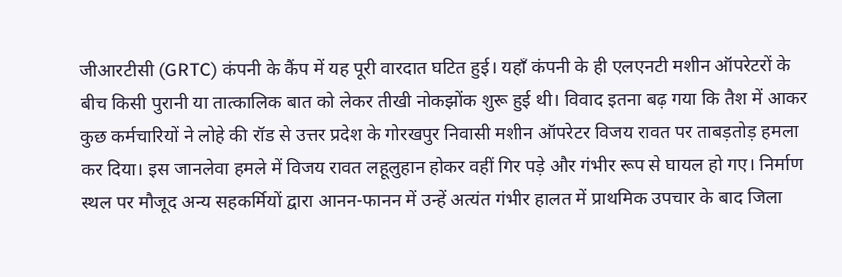जीआरटीसी (GRTC) कंपनी के कैंप में यह पूरी वारदात घटित हुई। यहाँ कंपनी के ही एलएनटी मशीन ऑपरेटरों के बीच किसी पुरानी या तात्कालिक बात को लेकर तीखी नोकझोंक शुरू हुई थी। विवाद इतना बढ़ गया कि तैश में आकर कुछ कर्मचारियों ने लोहे की रॉड से उत्तर प्रदेश के गोरखपुर निवासी मशीन ऑपरेटर विजय रावत पर ताबड़तोड़ हमला कर दिया। इस जानलेवा हमले में विजय रावत लहूलुहान होकर वहीं गिर पड़े और गंभीर रूप से घायल हो गए। निर्माण स्थल पर मौजूद अन्य सहकर्मियों द्वारा आनन-फानन में उन्हें अत्यंत गंभीर हालत में प्राथमिक उपचार के बाद जिला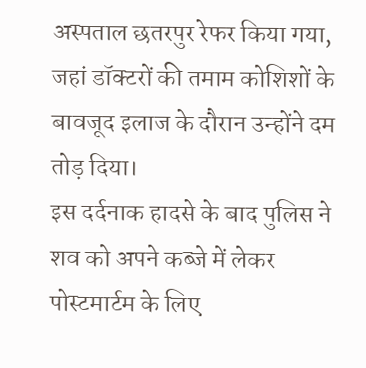अस्पताल छतरपुर रेफर किया गया, जहां डॉक्टरों की तमाम कोशिशों के बावजूद इलाज के दौरान उन्होंने दम तोड़ दिया।
इस दर्दनाक हादसे के बाद पुलिस ने शव को अपने कब्जे में लेकर पोस्टमार्टम के लिए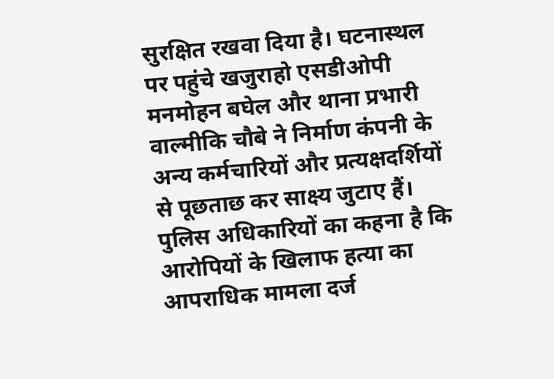सुरक्षित रखवा दिया है। घटनास्थल पर पहुंचे खजुराहो एसडीओपी मनमोहन बघेल और थाना प्रभारी वाल्मीकि चौबे ने निर्माण कंपनी के अन्य कर्मचारियों और प्रत्यक्षदर्शियों से पूछताछ कर साक्ष्य जुटाए हैं। पुलिस अधिकारियों का कहना है कि आरोपियों के खिलाफ हत्या का आपराधिक मामला दर्ज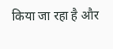किया जा रहा है और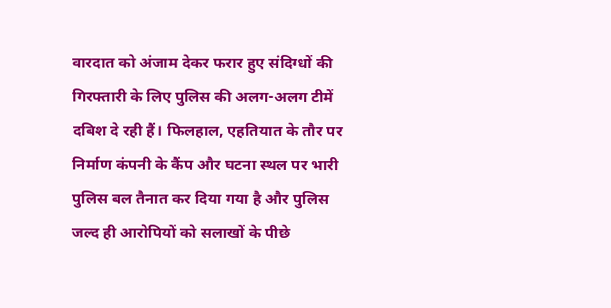वारदात को अंजाम देकर फरार हुए संदिग्धों की गिरफ्तारी के लिए पुलिस की अलग-अलग टीमें दबिश दे रही हैं। फिलहाल, एहतियात के तौर पर निर्माण कंपनी के कैंप और घटना स्थल पर भारी पुलिस बल तैनात कर दिया गया है और पुलिस जल्द ही आरोपियों को सलाखों के पीछे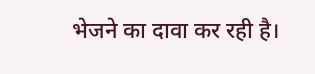भेजने का दावा कर रही है।